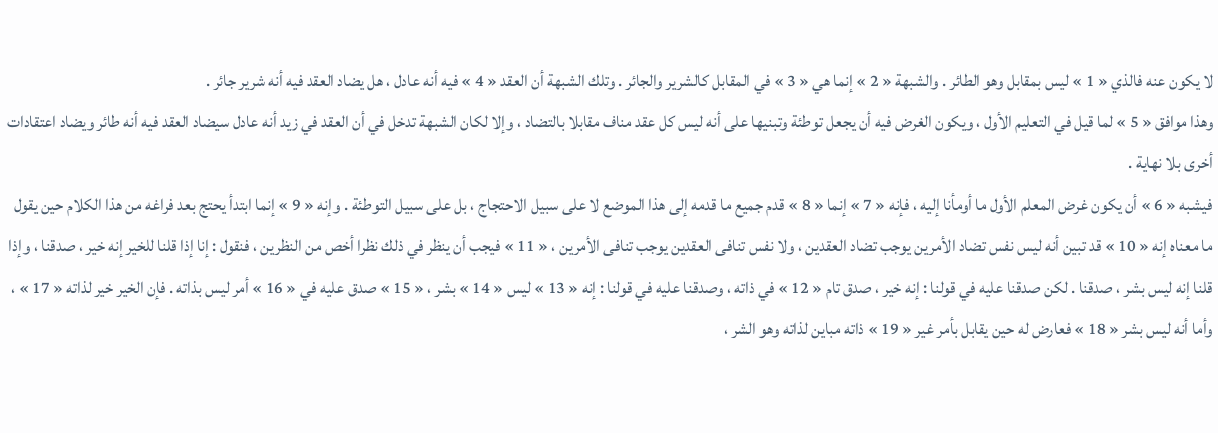لا يكون عنه فالذي « 1 » ليس بمقابل وهو الطائر . والشبهة « 2 » إنما هي « 3 » في المقابل كالشرير والجائر . وتلك الشبهة أن العقد « 4 » فيه أنه عادل ، هل يضاد العقد فيه أنه شرير جائر .
وهذا موافق « 5 » لما قيل في التعليم الأول ، ويكون الغرض فيه أن يجعل توطئة وتبنيها على أنه ليس كل عقد مناف مقابلا بالتضاد ، وإلا لكان الشبهة تدخل في أن العقد في زيد أنه عادل سيضاد العقد فيه أنه طائر ويضاد اعتقادات أخرى بلا نهاية .
فيشبه « 6 » أن يكون غرض المعلم الأول ما أومأنا إليه ، فإنه « 7 » إنما « 8 » قدم جميع ما قدمه إلى هذا الموضع لا على سبيل الاحتجاج ، بل على سبيل التوطئة . وإنه « 9 » إنما ابتدأ يحتج بعد فراغه من هذا الكلام حين يقول ما معناه إنه « 10 » قد تبين أنه ليس نفس تضاد الأمرين يوجب تضاد العقدين ، ولا نفس تنافى العقدين يوجب تنافى الأمرين ، « 11 » فيجب أن ينظر في ذلك نظرا أخص من النظرين ، فنقول : إنا إذا قلنا للخير إنه خير ، صدقنا ، وإذا قلنا إنه ليس بشر ، صدقنا . لكن صدقنا عليه في قولنا : إنه خير ، صدق تام « 12 » في ذاته ، وصدقنا عليه في قولنا : إنه « 13 » ليس « 14 » بشر ، « 15 » صدق عليه في « 16 » أمر ليس بذاته . فإن الخير خير لذاته « 17 » ، وأما أنه ليس بشر « 18 » فعارض له حين يقابل بأمر غير « 19 » ذاته مباين لذاته وهو الشر ،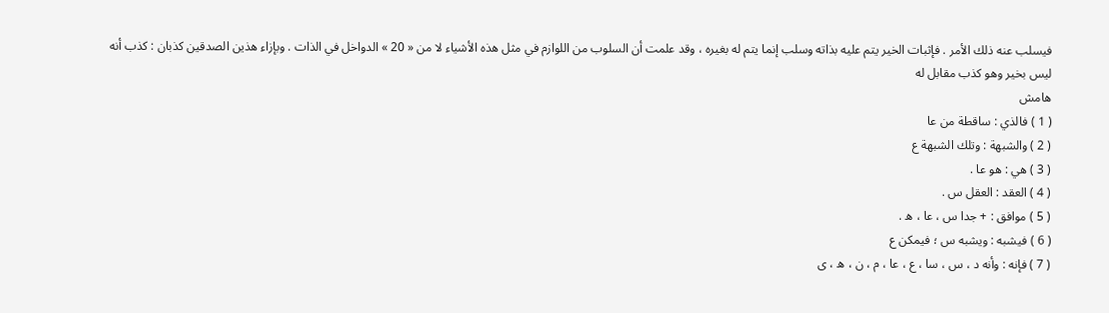فيسلب عنه ذلك الأمر . فإثبات الخير يتم عليه بذاته وسلب إنما يتم له بغيره ، وقد علمت أن السلوب من اللوازم في مثل هذه الأشياء لا من « 20 » الدواخل في الذات . وبإزاء هذين الصدقين كذبان : كذب أنه ليس بخير وهو كذب مقابل له
هامش
( 1 ) فالذي : ساقطة من عا
( 2 ) والشبهة : وتلك الشبهة ع
( 3 ) هي : هو عا .
( 4 ) العقد : العقل س .
( 5 ) موافق : + جدا س ، عا ، ه .
( 6 ) فيشبه : ويشبه س ؛ فيمكن ع
( 7 ) فإنه : وأنه د ، س ، سا ، ع ، عا ، م ، ن ، ه ، ى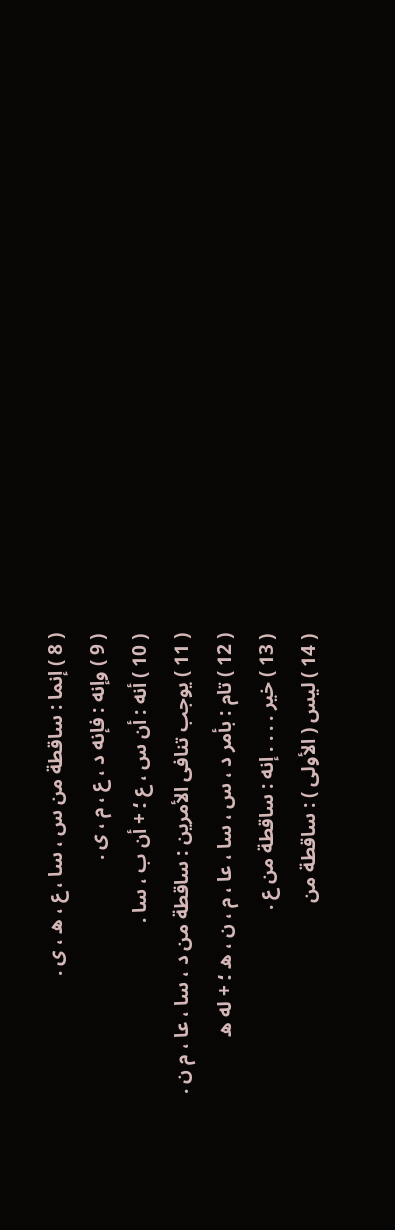( 8 ) إنما : ساقطة من س ، سا ، ع ، ه ، ى .
( 9 ) وإنه : فإنه د ، ع ، م ، ى .
( 10 ) أنه : أن س ، ع ؛ + أن ب ، سا .
( 11 ) يوجب تنافى الأمرين : ساقطة من د ، سا ، عا ، م ن .
( 12 ) تام : بأمر د ، س ، سا ، عا ، م ، ن ، ه ؛ + له ه
( 13 ) خير . . . . إنه : ساقطة من ع .
( 14 ) ليس ( الأولى ) : ساقطة من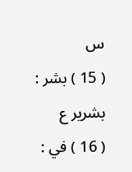س
( 15 ) بشر : بشرير ع
( 16 ) في :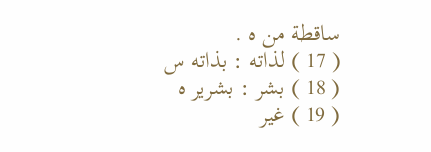ساقطة من ه .
( 17 ) لذاته : بذاته س
( 18 ) بشر : بشرير ه
( 19 ) غير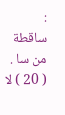:
ساقطة من سا .
( 20 ) لا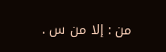من : إلا من س .